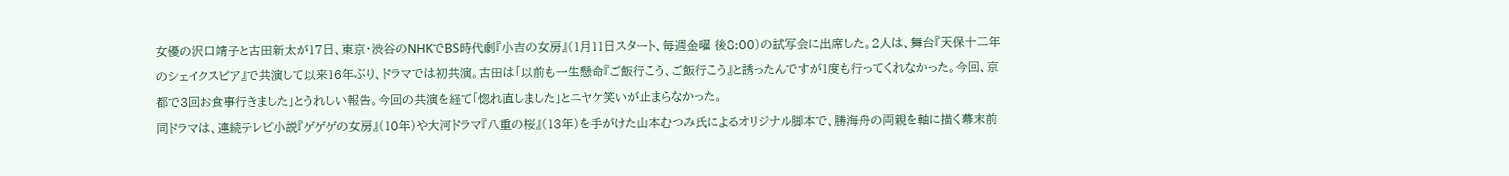女優の沢口靖子と古田新太が17日、東京・渋谷のNHKでBS時代劇『小吉の女房』(1月11日スタート、毎週金曜 後8:00)の試写会に出席した。2人は、舞台『天保十二年のシェイクスピア』で共演して以来16年ぶり、ドラマでは初共演。古田は「以前も一生懸命『ご飯行こう、ご飯行こう』と誘ったんですが1度も行ってくれなかった。今回、京都で3回お食事行きました」とうれしい報告。今回の共演を経て「惚れ直しました」とニヤケ笑いが止まらなかった。
同ドラマは、連続テレビ小説『ゲゲゲの女房』(10年)や大河ドラマ『八重の桜』(13年)を手がけた山本むつみ氏によるオリジナル脚本で、勝海舟の両親を軸に描く幕末前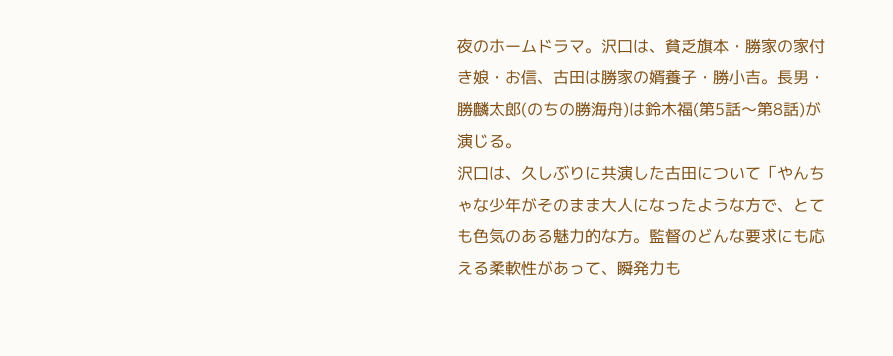夜のホームドラマ。沢口は、貧乏旗本・勝家の家付き娘・お信、古田は勝家の婿養子・勝小吉。長男・勝麟太郎(のちの勝海舟)は鈴木福(第5話〜第8話)が演じる。
沢口は、久しぶりに共演した古田について「やんちゃな少年がそのまま大人になったような方で、とても色気のある魅力的な方。監督のどんな要求にも応える柔軟性があって、瞬発力も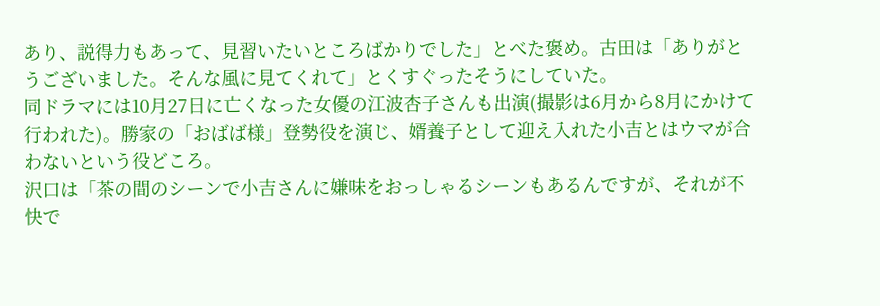あり、説得力もあって、見習いたいところばかりでした」とべた褒め。古田は「ありがとうございました。そんな風に見てくれて」とくすぐったそうにしていた。
同ドラマには10月27日に亡くなった女優の江波杏子さんも出演(撮影は6月から8月にかけて行われた)。勝家の「おばば様」登勢役を演じ、婿養子として迎え入れた小吉とはウマが合わないという役どころ。
沢口は「茶の間のシーンで小吉さんに嫌味をおっしゃるシーンもあるんですが、それが不快で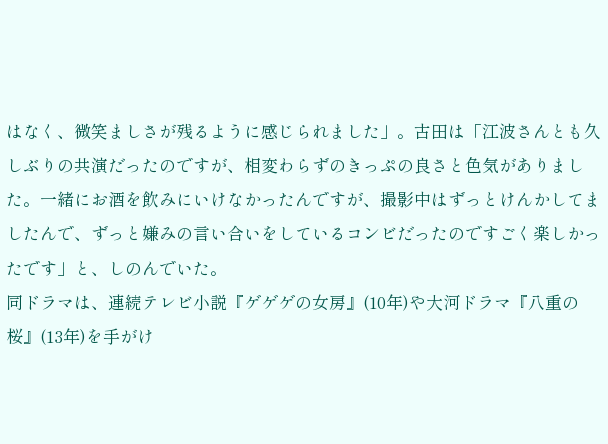はなく、微笑ましさが残るように感じられました」。古田は「江波さんとも久しぶりの共演だったのですが、相変わらずのきっぷの良さと色気がありました。一緒にお酒を飲みにいけなかったんですが、撮影中はずっとけんかしてましたんで、ずっと嫌みの言い合いをしているコンビだったのですごく楽しかったです」と、しのんでいた。
同ドラマは、連続テレビ小説『ゲゲゲの女房』(10年)や大河ドラマ『八重の桜』(13年)を手がけ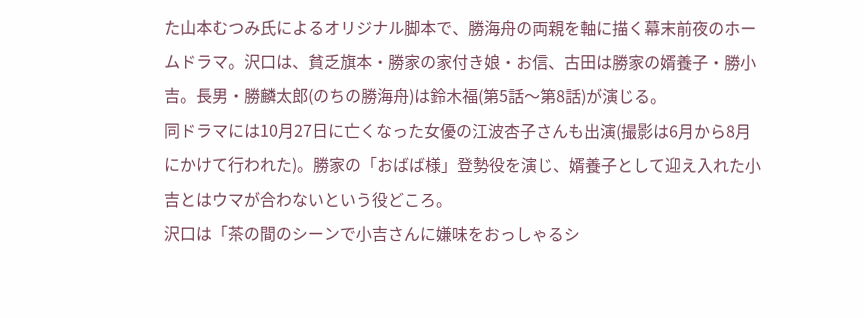た山本むつみ氏によるオリジナル脚本で、勝海舟の両親を軸に描く幕末前夜のホームドラマ。沢口は、貧乏旗本・勝家の家付き娘・お信、古田は勝家の婿養子・勝小吉。長男・勝麟太郎(のちの勝海舟)は鈴木福(第5話〜第8話)が演じる。
同ドラマには10月27日に亡くなった女優の江波杏子さんも出演(撮影は6月から8月にかけて行われた)。勝家の「おばば様」登勢役を演じ、婿養子として迎え入れた小吉とはウマが合わないという役どころ。
沢口は「茶の間のシーンで小吉さんに嫌味をおっしゃるシ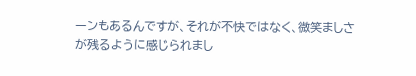ーンもあるんですが、それが不快ではなく、微笑ましさが残るように感じられまし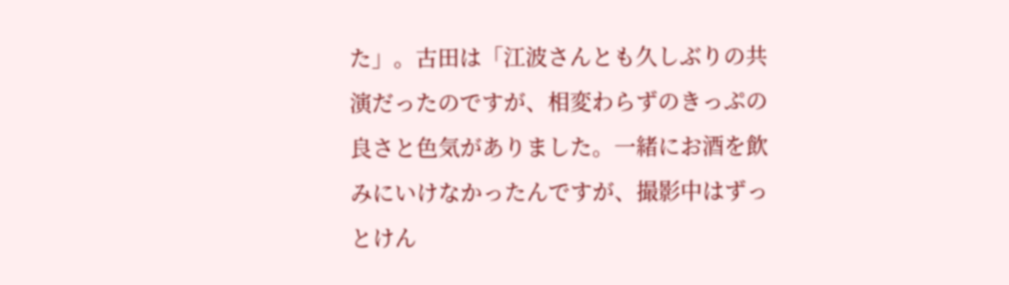た」。古田は「江波さんとも久しぶりの共演だったのですが、相変わらずのきっぷの良さと色気がありました。一緒にお酒を飲みにいけなかったんですが、撮影中はずっとけん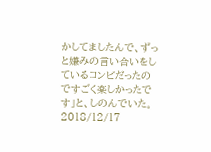かしてましたんで、ずっと嫌みの言い合いをしているコンビだったのですごく楽しかったです」と、しのんでいた。
2018/12/17